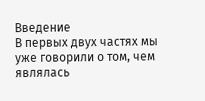Введение
В первых двух частях мы уже говорили о том, чем являлась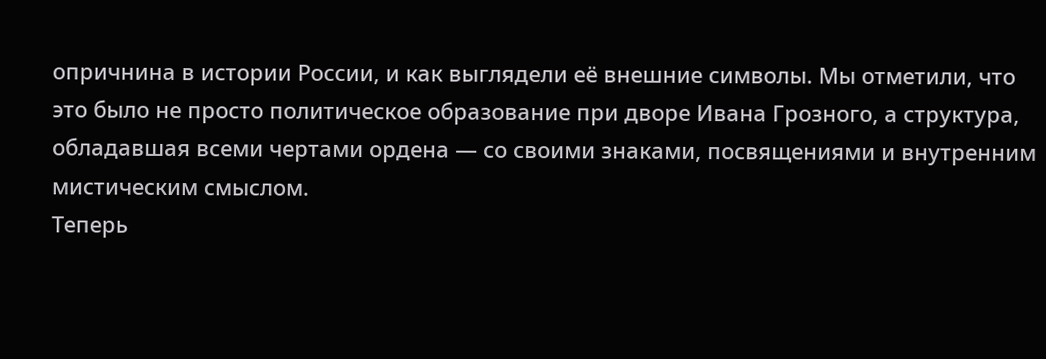опричнина в истории России, и как выглядели её внешние символы. Мы отметили, что это было не просто политическое образование при дворе Ивана Грозного, а структура, обладавшая всеми чертами ордена — со своими знаками, посвящениями и внутренним мистическим смыслом.
Теперь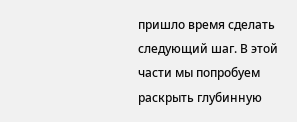пришло время сделать следующий шаг. В этой части мы попробуем раскрыть глубинную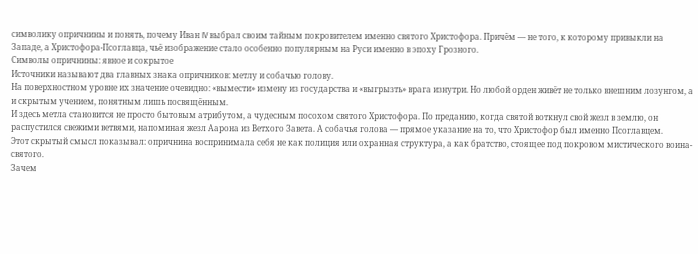символику опричнины и понять, почему Иван IV выбрал своим тайным покровителем именно святого Христофора. Причём — не того, к которому привыкли на Западе, а Христофора-Псоглавца, чьё изображение стало особенно популярным на Руси именно в эпоху Грозного.
Символы опричнины: явное и сокрытое
Источники называют два главных знака опричников: метлу и собачью голову.
На поверхностном уровне их значение очевидно: «вымести» измену из государства и «выгрызть» врага изнутри. Но любой орден живёт не только внешним лозунгом, а и скрытым учением, понятным лишь посвящённым.
И здесь метла становится не просто бытовым атрибутом, а чудесным посохом святого Христофора. По преданию, когда святой воткнул свой жезл в землю, он распустился свежими ветвями, напоминая жезл Аарона из Ветхого Завета. А собачья голова — прямое указание на то, что Христофор был именно Псоглавцем.
Этот скрытый смысл показывал: опричнина воспринимала себя не как полиция или охранная структура, а как братство, стоящее под покровом мистического воина-святого.
Зачем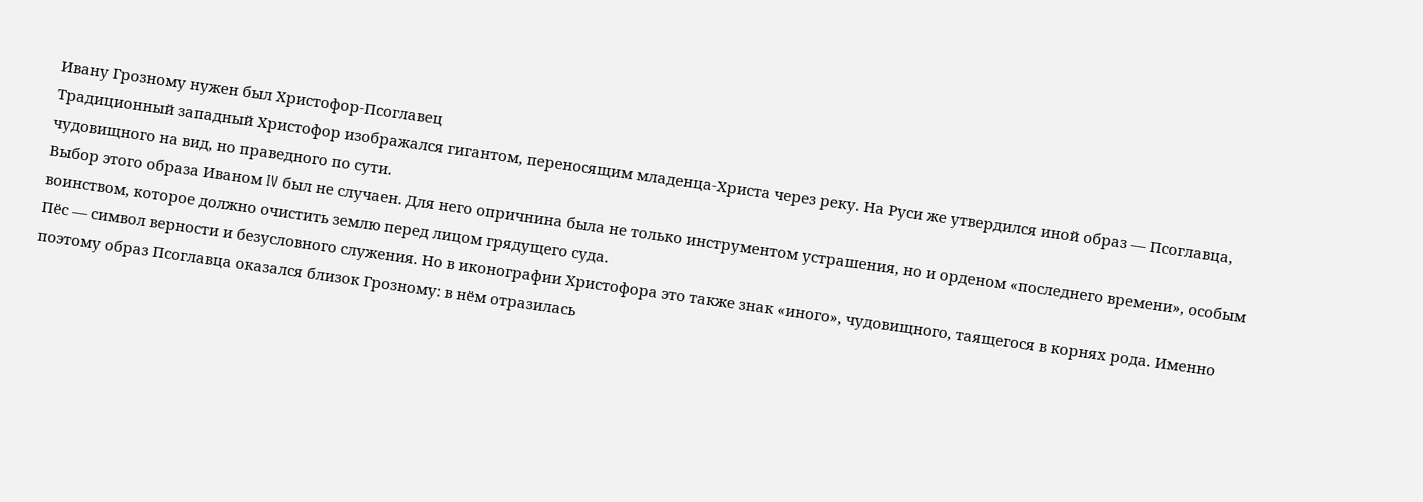Ивану Грозному нужен был Христофор-Псоглавец
Традиционный западный Христофор изображался гигантом, переносящим младенца-Христа через реку. На Руси же утвердился иной образ — Псоглавца, чудовищного на вид, но праведного по сути.
Выбор этого образа Иваном IV был не случаен. Для него опричнина была не только инструментом устрашения, но и орденом «последнего времени», особым воинством, которое должно очистить землю перед лицом грядущего суда.
Пёс — символ верности и безусловного служения. Но в иконографии Христофора это также знак «иного», чудовищного, таящегося в корнях рода. Именно поэтому образ Псоглавца оказался близок Грозному: в нём отразилась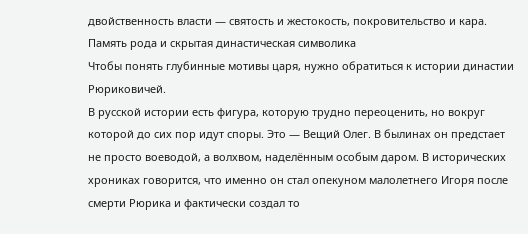двойственность власти — святость и жестокость, покровительство и кара.
Память рода и скрытая династическая символика
Чтобы понять глубинные мотивы царя, нужно обратиться к истории династии Рюриковичей.
В русской истории есть фигура, которую трудно переоценить, но вокруг которой до сих пор идут споры. Это — Вещий Олег. В былинах он предстает не просто воеводой, а волхвом, наделённым особым даром. В исторических хрониках говорится, что именно он стал опекуном малолетнего Игоря после смерти Рюрика и фактически создал то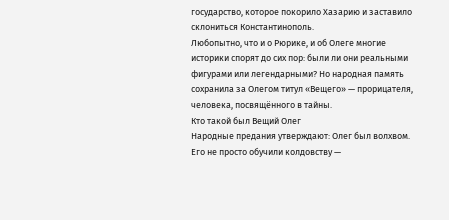государство, которое покорило Хазарию и заставило склониться Константинополь.
Любопытно, что и о Рюрике, и об Олеге многие историки спорят до сих пор: были ли они реальными фигурами или легендарными? Но народная память сохранила за Олегом титул «Вещего» — прорицателя, человека, посвящённого в тайны.
Кто такой был Вещий Олег
Народные предания утверждают: Олег был волхвом. Его не просто обучили колдовству —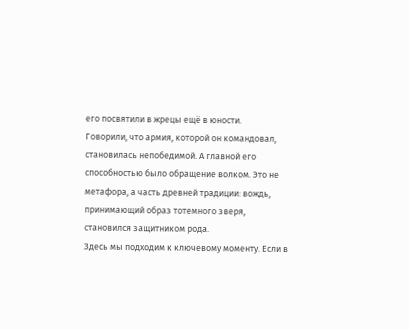его посвятили в жрецы ещё в юности.
Говорили, что армия, которой он командовал, становилась непобедимой. А главной его способностью было обращение волком. Это не метафора, а часть древней традиции: вождь, принимающий образ тотемного зверя, становился защитником рода.
Здесь мы подходим к ключевому моменту. Если в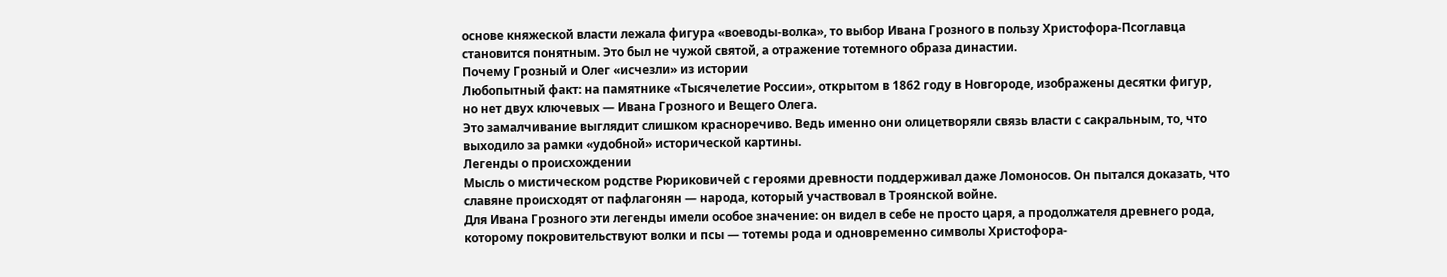основе княжеской власти лежала фигура «воеводы-волка», то выбор Ивана Грозного в пользу Христофора-Псоглавца становится понятным. Это был не чужой святой, а отражение тотемного образа династии.
Почему Грозный и Олег «исчезли» из истории
Любопытный факт: на памятнике «Тысячелетие России», открытом в 1862 году в Новгороде, изображены десятки фигур, но нет двух ключевых — Ивана Грозного и Вещего Олега.
Это замалчивание выглядит слишком красноречиво. Ведь именно они олицетворяли связь власти с сакральным, то, что выходило за рамки «удобной» исторической картины.
Легенды о происхождении
Мысль о мистическом родстве Рюриковичей с героями древности поддерживал даже Ломоносов. Он пытался доказать, что славяне происходят от пафлагонян — народа, который участвовал в Троянской войне.
Для Ивана Грозного эти легенды имели особое значение: он видел в себе не просто царя, а продолжателя древнего рода, которому покровительствуют волки и псы — тотемы рода и одновременно символы Христофора-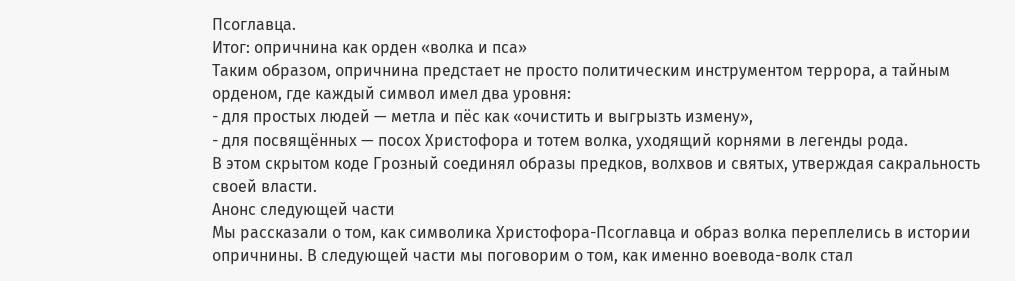Псоглавца.
Итог: опричнина как орден «волка и пса»
Таким образом, опричнина предстает не просто политическим инструментом террора, а тайным орденом, где каждый символ имел два уровня:
- для простых людей — метла и пёс как «очистить и выгрызть измену»,
- для посвящённых — посох Христофора и тотем волка, уходящий корнями в легенды рода.
В этом скрытом коде Грозный соединял образы предков, волхвов и святых, утверждая сакральность своей власти.
Анонс следующей части
Мы рассказали о том, как символика Христофора-Псоглавца и образ волка переплелись в истории опричнины. В следующей части мы поговорим о том, как именно воевода-волк стал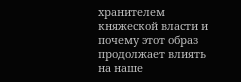хранителем княжеской власти и почему этот образ продолжает влиять на наше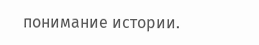понимание истории.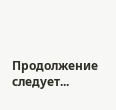Продолжение следует...